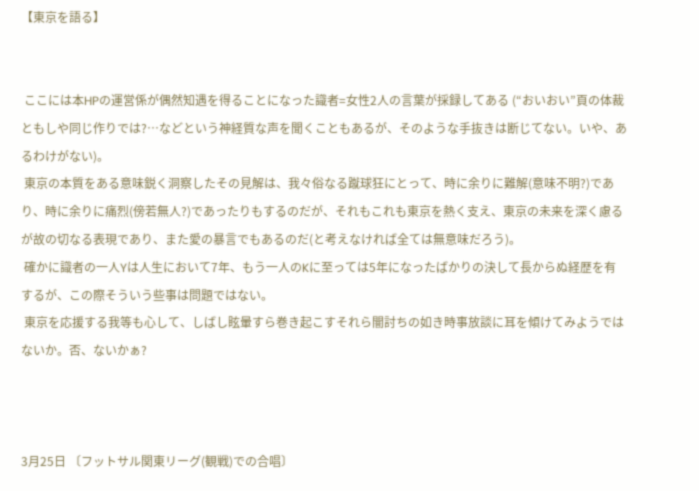【東京を語る】


 ここには本HPの運営係が偶然知遇を得ることになった識者=女性2人の言葉が採録してある (“おいおい”頁の体裁ともしや同じ作りでは?…などという神経質な声を聞くこともあるが、そのような手抜きは断じてない。いや、あるわけがない)。
 東京の本質をある意味鋭く洞察したその見解は、我々俗なる蹴球狂にとって、時に余りに難解(意味不明?)であり、時に余りに痛烈(傍若無人?)であったりもするのだが、それもこれも東京を熱く支え、東京の未来を深く慮るが故の切なる表現であり、また愛の暴言でもあるのだ(と考えなければ全ては無意味だろう)。
 確かに識者の一人Yは人生において7年、もう一人のKに至っては5年になったばかりの決して長からぬ経歴を有するが、この際そういう些事は問題ではない。
 東京を応援する我等も心して、しばし眩暈すら巻き起こすそれら闇討ちの如き時事放談に耳を傾けてみようではないか。否、ないかぁ?



3月25日 〔フットサル関東リーグ(観戦)での合唱〕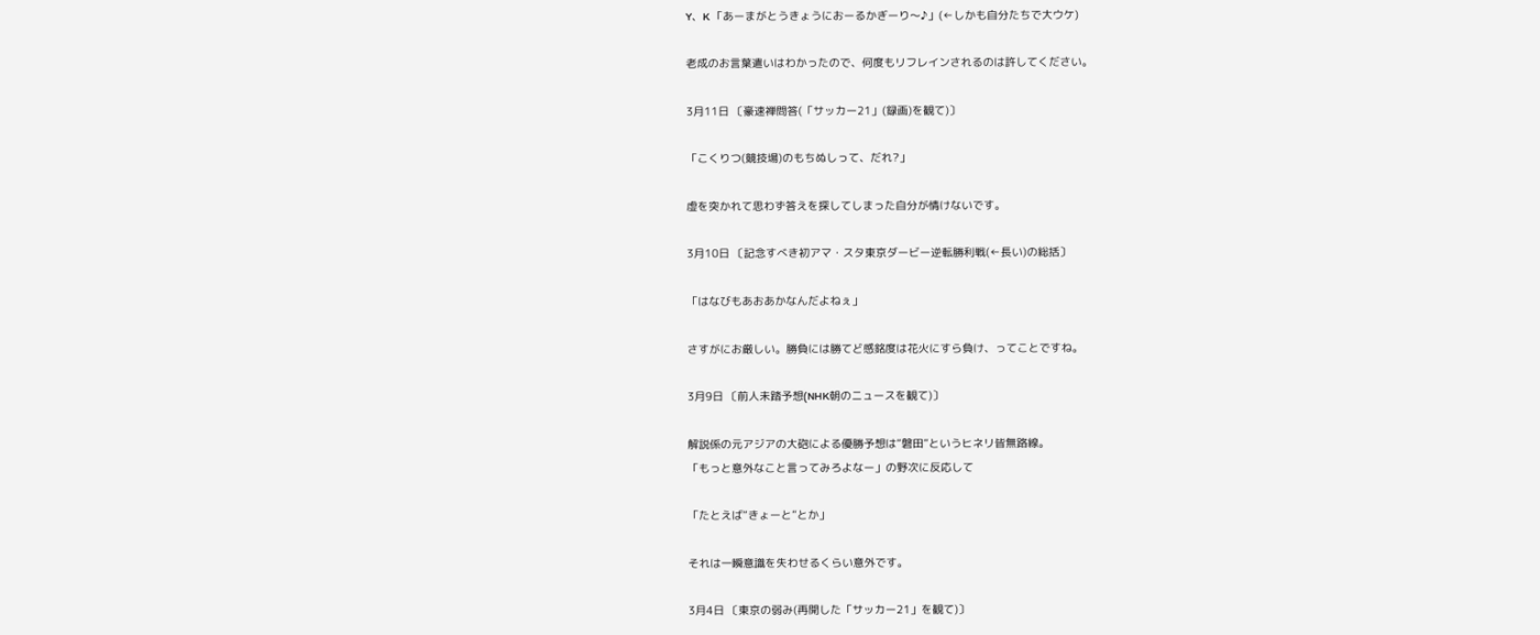Y、K 「あーまがとうきょうにおーるかぎーり〜♪」(←しかも自分たちで大ウケ)

老成のお言葉遣いはわかったので、何度もリフレインされるのは許してください。

3月11日 〔豪速禅問答(「サッカー21」(録画)を観て)〕

「こくりつ(競技場)のもちぬしって、だれ?」

虚を突かれて思わず答えを探してしまった自分が情けないです。

3月10日 〔記念すべき初アマ・スタ東京ダービー逆転勝利戦(←長い)の総括〕

「はなびもあおあかなんだよねぇ」

さすがにお厳しい。勝負には勝てど感銘度は花火にすら負け、ってことですね。

3月9日 〔前人未踏予想(NHK朝のニュースを観て)〕

解説係の元アジアの大砲による優勝予想は“磐田”というヒネリ皆無路線。
「もっと意外なこと言ってみろよなー」の野次に反応して

「たとえば“きょーと”とか」

それは一瞬意識を失わせるくらい意外です。

3月4日 〔東京の弱み(再開した「サッカー21」を観て)〕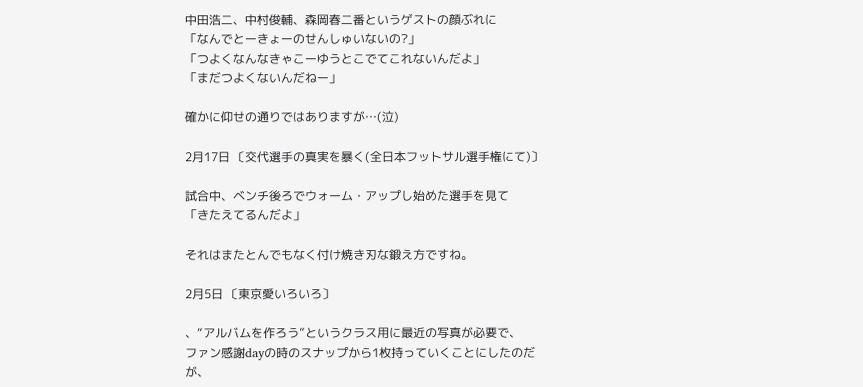中田浩二、中村俊輔、森岡春二番というゲストの顔ぶれに
「なんでとーきょーのせんしゅいないの?」
「つよくなんなきゃこーゆうとこでてこれないんだよ」
「まだつよくないんだねー」

確かに仰せの通りではありますが…(泣)

2月17日 〔交代選手の真実を暴く(全日本フットサル選手権にて)〕

試合中、ベンチ後ろでウォーム・アップし始めた選手を見て
「きたえてるんだよ」

それはまたとんでもなく付け焼き刃な鍛え方ですね。

2月5日 〔東京愛いろいろ〕

、“アルバムを作ろう”というクラス用に最近の写真が必要で、
ファン感謝dayの時のスナップから1枚持っていくことにしたのだが、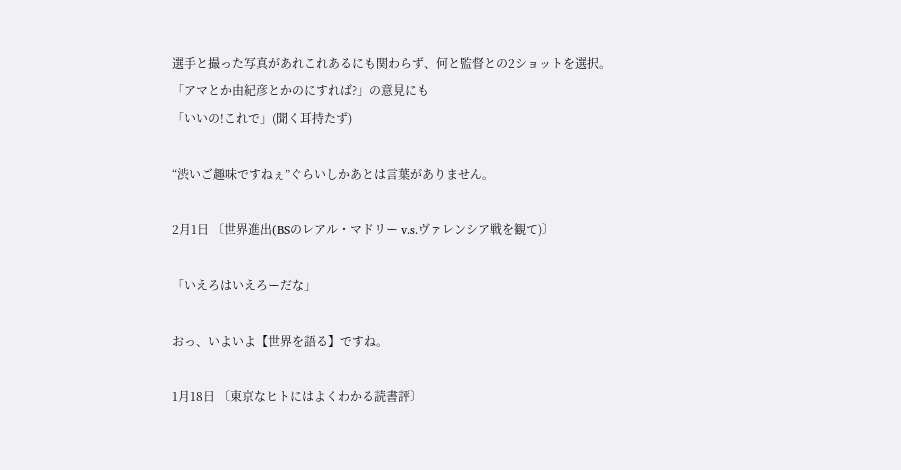選手と撮った写真があれこれあるにも関わらず、何と監督との2ショットを選択。
「アマとか由紀彦とかのにすれば?」の意見にも
「いいの!これで」(聞く耳持たず)

“渋いご趣味ですねぇ”ぐらいしかあとは言葉がありません。

2月1日 〔世界進出(BSのレアル・マドリー v.s.ヴァレンシア戦を観て)〕

「いえろはいえろーだな」

おっ、いよいよ【世界を語る】ですね。

1月18日 〔東京なヒトにはよくわかる読書評〕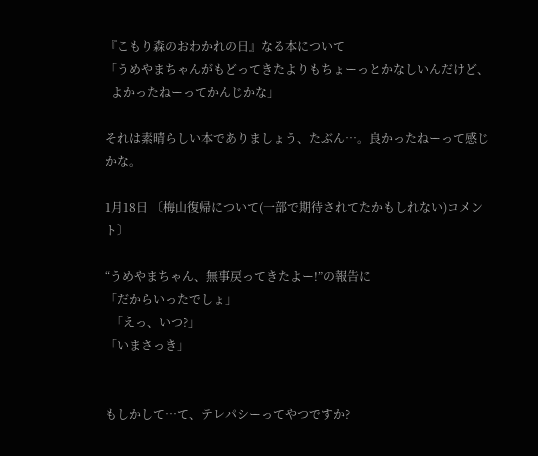『こもり森のおわかれの日』なる本について
「うめやまちゃんがもどってきたよりもちょーっとかなしいんだけど、
  よかったねーってかんじかな」

それは素晴らしい本でありましょう、たぶん…。良かったねーって感じかな。

1月18日 〔梅山復帰について(一部で期待されてたかもしれない)コメント〕

“うめやまちゃん、無事戻ってきたよー!”の報告に
「だからいったでしょ」
  「えっ、いつ?」
「いまさっき」


もしかして…て、テレパシーってやつですか?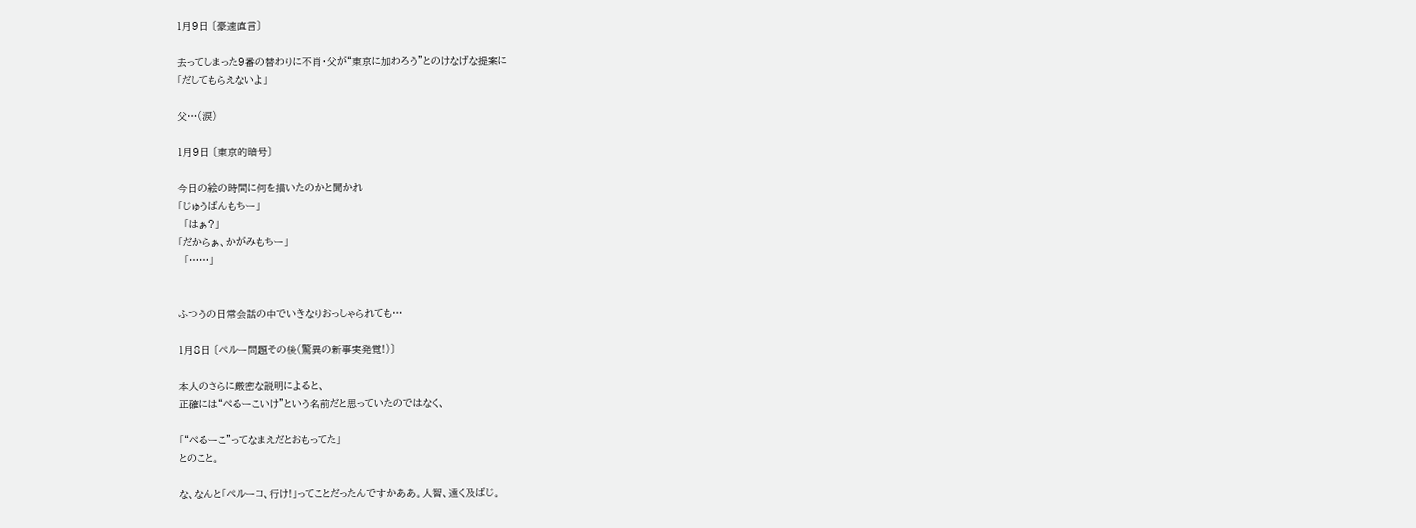1月9日 〔豪速直言〕

去ってしまった9番の替わりに不肖・父が“東京に加わろう”とのけなげな提案に
「だしてもらえないよ」

父…(涙)

1月9日 〔東京的暗号〕

今日の絵の時間に何を描いたのかと聞かれ
「じゅうばんもちー」
  「はぁ?」
「だからぁ、かがみもちー」
  「……」


ふつうの日常会話の中でいきなりおっしゃられても…

1月8日 〔ペルー問題その後(驚異の新事実発覚!)〕

本人のさらに厳密な説明によると、
正確には“ぺるーこいけ”という名前だと思っていたのではなく、

「“ぺるーこ”ってなまえだとおもってた」
とのこと。

な、なんと「ペルーコ、行け!」ってことだったんですかああ。人智、遠く及ばじ。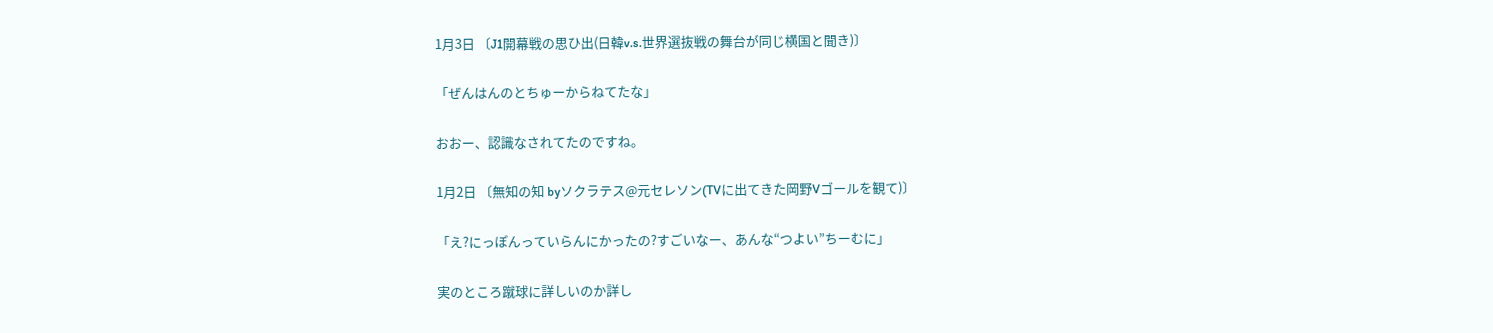1月3日 〔J1開幕戦の思ひ出(日韓v.s.世界選抜戦の舞台が同じ横国と聞き)〕

「ぜんはんのとちゅーからねてたな」

おおー、認識なされてたのですね。

1月2日 〔無知の知 byソクラテス@元セレソン(TVに出てきた岡野Vゴールを観て)〕

「え?にっぽんっていらんにかったの?すごいなー、あんな“つよい”ちーむに」

実のところ蹴球に詳しいのか詳し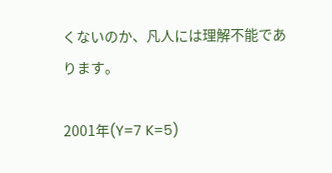くないのか、凡人には理解不能であります。

2001年(Y=7 K=5)